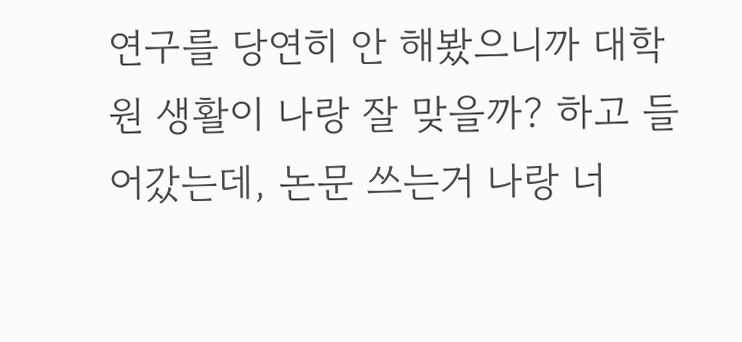연구를 당연히 안 해봤으니까 대학원 생활이 나랑 잘 맞을까? 하고 들어갔는데, 논문 쓰는거 나랑 너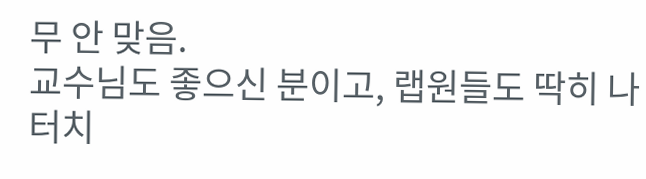무 안 맞음.
교수님도 좋으신 분이고, 랩원들도 딱히 나 터치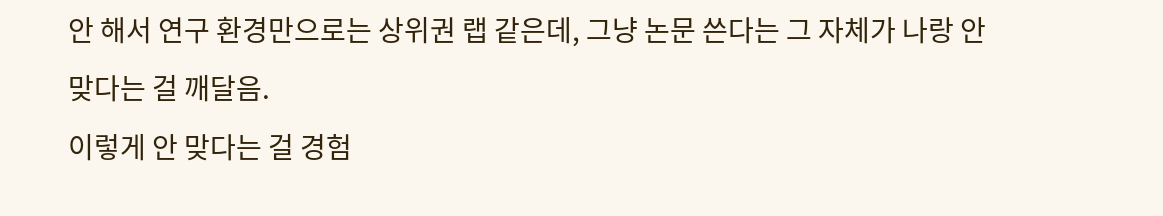안 해서 연구 환경만으로는 상위권 랩 같은데, 그냥 논문 쓴다는 그 자체가 나랑 안 맞다는 걸 깨달음.
이렇게 안 맞다는 걸 경험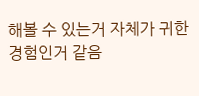해볼 수 있는거 자체가 귀한 경험인거 같음